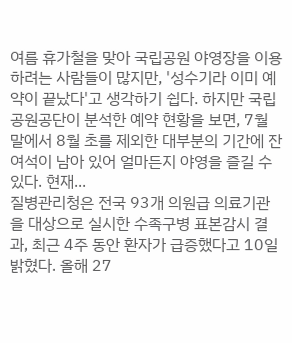여름 휴가철을 맞아 국립공원 야영장을 이용하려는 사람들이 많지만, '성수기라 이미 예약이 끝났다'고 생각하기 쉽다. 하지만 국립공원공단이 분석한 예약 현황을 보면, 7월 말에서 8월 초를 제외한 대부분의 기간에 잔여석이 남아 있어 얼마든지 야영을 즐길 수 있다. 현재...
질병관리청은 전국 93개 의원급 의료기관을 대상으로 실시한 수족구병 표본감시 결과, 최근 4주 동안 환자가 급증했다고 10일 밝혔다. 올해 27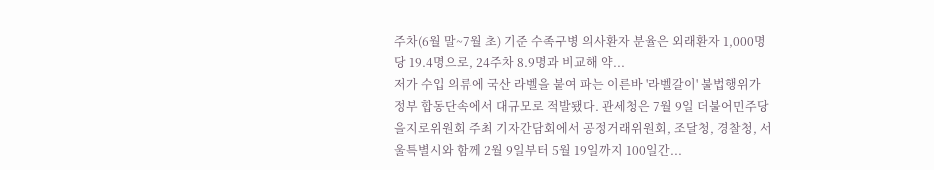주차(6월 말~7월 초) 기준 수족구병 의사환자 분율은 외래환자 1,000명당 19.4명으로, 24주차 8.9명과 비교해 약...
저가 수입 의류에 국산 라벨을 붙여 파는 이른바 '라벨갈이' 불법행위가 정부 합동단속에서 대규모로 적발됐다. 관세청은 7월 9일 더불어민주당 을지로위원회 주최 기자간담회에서 공정거래위원회, 조달청, 경찰청, 서울특별시와 함께 2월 9일부터 5월 19일까지 100일간...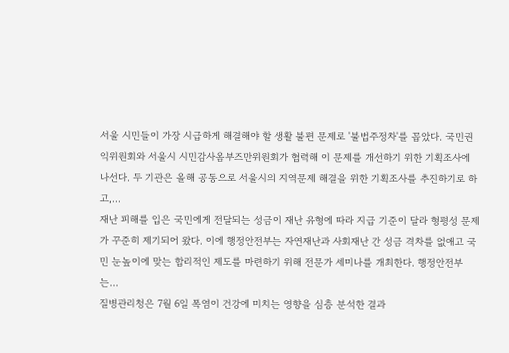서울 시민들이 가장 시급하게 해결해야 할 생활 불편 문제로 '불법주정차'를 꼽았다. 국민권익위원회와 서울시 시민감사옴부즈만위원회가 협력해 이 문제를 개선하기 위한 기획조사에 나선다. 두 기관은 올해 공동으로 서울시의 지역문제 해결을 위한 기획조사를 추진하기로 하고,...
재난 피해를 입은 국민에게 전달되는 성금이 재난 유형에 따라 지급 기준이 달라 형평성 문제가 꾸준히 제기되어 왔다. 이에 행정안전부는 자연재난과 사회재난 간 성금 격차를 없애고 국민 눈높이에 맞는 합리적인 제도를 마련하기 위해 전문가 세미나를 개최한다. 행정안전부는...
질병관리청은 7월 6일 폭염이 건강에 미치는 영향을 심층 분석한 결과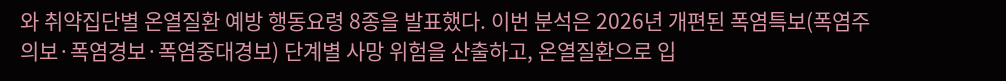와 취약집단별 온열질환 예방 행동요령 8종을 발표했다. 이번 분석은 2026년 개편된 폭염특보(폭염주의보·폭염경보·폭염중대경보) 단계별 사망 위험을 산출하고, 온열질환으로 입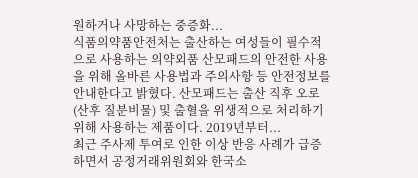원하거나 사망하는 중증화...
식품의약품안전처는 출산하는 여성들이 필수적으로 사용하는 의약외품 산모패드의 안전한 사용을 위해 올바른 사용법과 주의사항 등 안전정보를 안내한다고 밝혔다. 산모패드는 출산 직후 오로(산후 질분비물) 및 출혈을 위생적으로 처리하기 위해 사용하는 제품이다. 2019년부터...
최근 주사제 투여로 인한 이상 반응 사례가 급증하면서 공정거래위원회와 한국소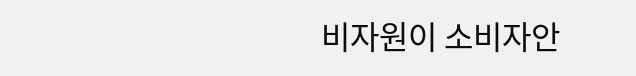비자원이 소비자안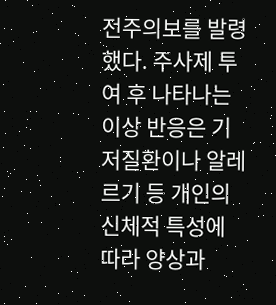전주의보를 발령했다. 주사제 투여 후 나타나는 이상 반응은 기저질환이나 알레르기 등 개인의 신체적 특성에 따라 양상과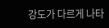강도가 다르게 나타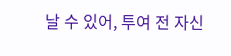날 수 있어, 투여 전 자신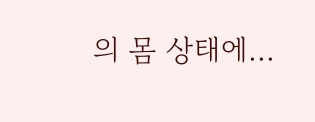의 몸 상태에...